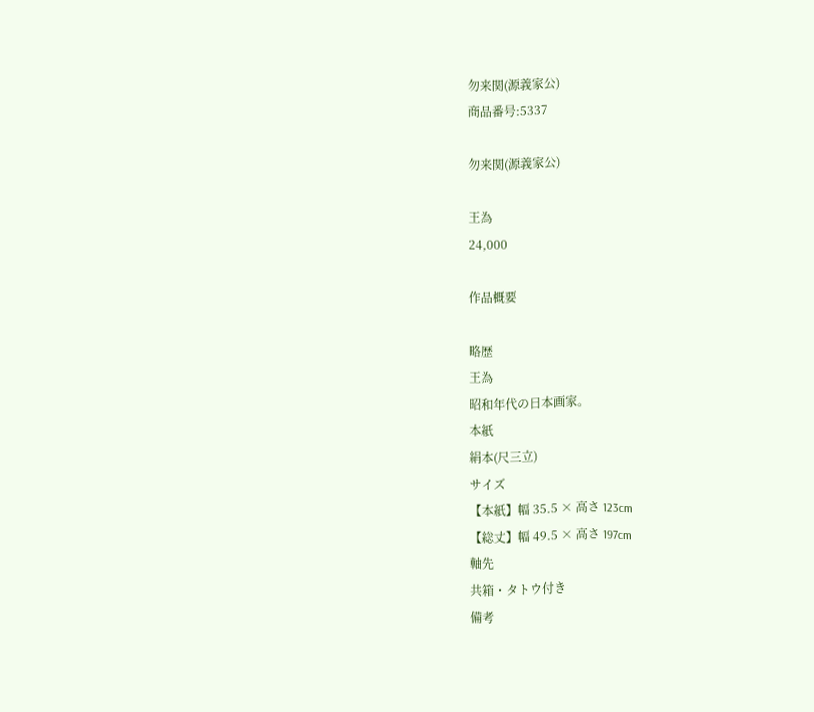勿来関(源義家公)
商品番号:5337

勿来関(源義家公)

王為
24,000

作品概要

略歴
王為
昭和年代の日本画家。
本紙
絹本(尺三立)
サイズ
【本紙】幅 35.5 × 高さ 123cm
【総丈】幅 49.5 × 高さ 197cm
軸先
共箱・タトウ付き
備考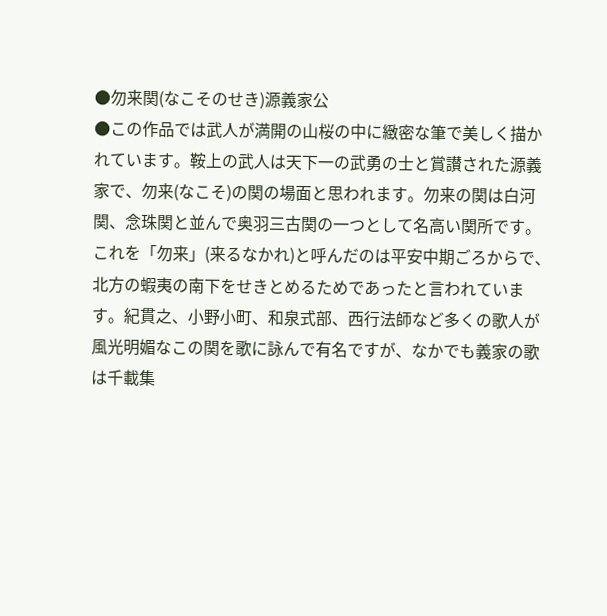●勿来関(なこそのせき)源義家公
●この作品では武人が満開の山桜の中に緻密な筆で美しく描かれています。鞍上の武人は天下一の武勇の士と賞讃された源義家で、勿来(なこそ)の関の場面と思われます。勿来の関は白河関、念珠関と並んで奥羽三古関の一つとして名高い関所です。これを「勿来」(来るなかれ)と呼んだのは平安中期ごろからで、北方の蝦夷の南下をせきとめるためであったと言われています。紀貫之、小野小町、和泉式部、西行法師など多くの歌人が風光明媚なこの関を歌に詠んで有名ですが、なかでも義家の歌は千載集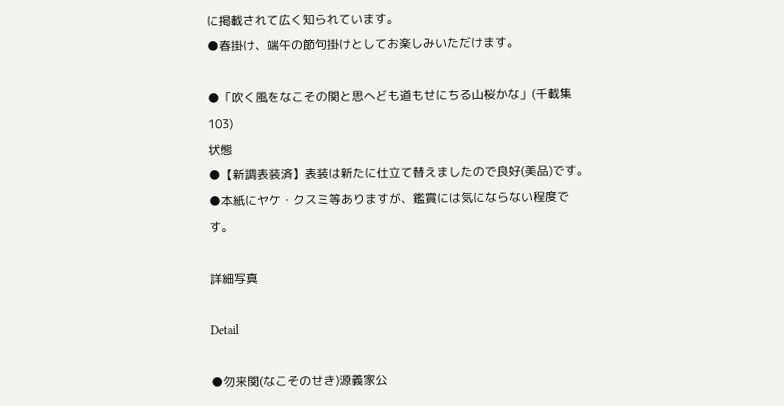に掲載されて広く知られています。
●春掛け、端午の節句掛けとしてお楽しみいただけます。

●「吹く風をなこその関と思へども道もせにちる山桜かな」(千載集103)
状態
●【新調表装済】表装は新たに仕立て替えましたので良好(美品)です。
●本紙にヤケ・クスミ等ありますが、鑑賞には気にならない程度です。

詳細写真

Detail

●勿来関(なこそのせき)源義家公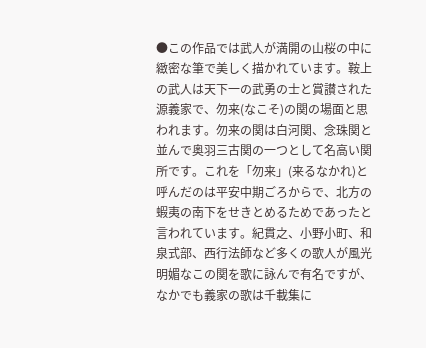●この作品では武人が満開の山桜の中に緻密な筆で美しく描かれています。鞍上の武人は天下一の武勇の士と賞讃された源義家で、勿来(なこそ)の関の場面と思われます。勿来の関は白河関、念珠関と並んで奥羽三古関の一つとして名高い関所です。これを「勿来」(来るなかれ)と呼んだのは平安中期ごろからで、北方の蝦夷の南下をせきとめるためであったと言われています。紀貫之、小野小町、和泉式部、西行法師など多くの歌人が風光明媚なこの関を歌に詠んで有名ですが、なかでも義家の歌は千載集に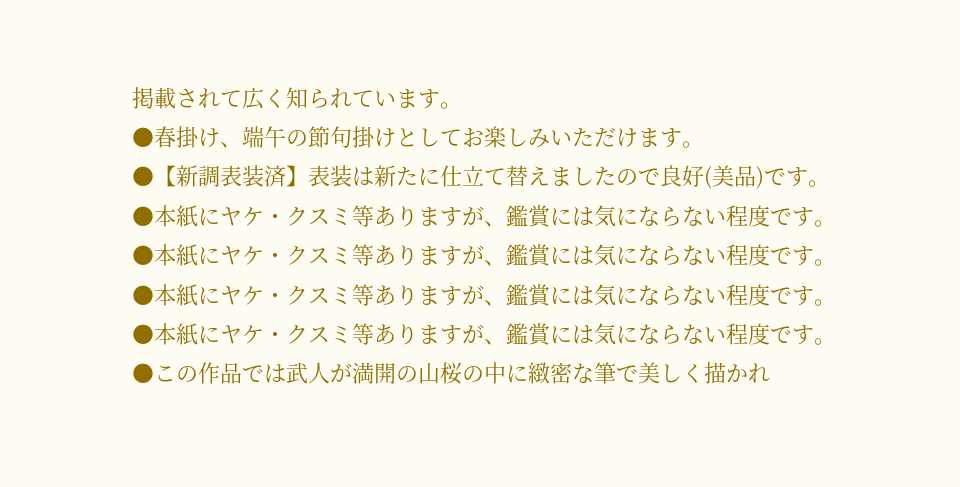掲載されて広く知られています。
●春掛け、端午の節句掛けとしてお楽しみいただけます。
●【新調表装済】表装は新たに仕立て替えましたので良好(美品)です。
●本紙にヤケ・クスミ等ありますが、鑑賞には気にならない程度です。
●本紙にヤケ・クスミ等ありますが、鑑賞には気にならない程度です。
●本紙にヤケ・クスミ等ありますが、鑑賞には気にならない程度です。
●本紙にヤケ・クスミ等ありますが、鑑賞には気にならない程度です。
●この作品では武人が満開の山桜の中に緻密な筆で美しく描かれ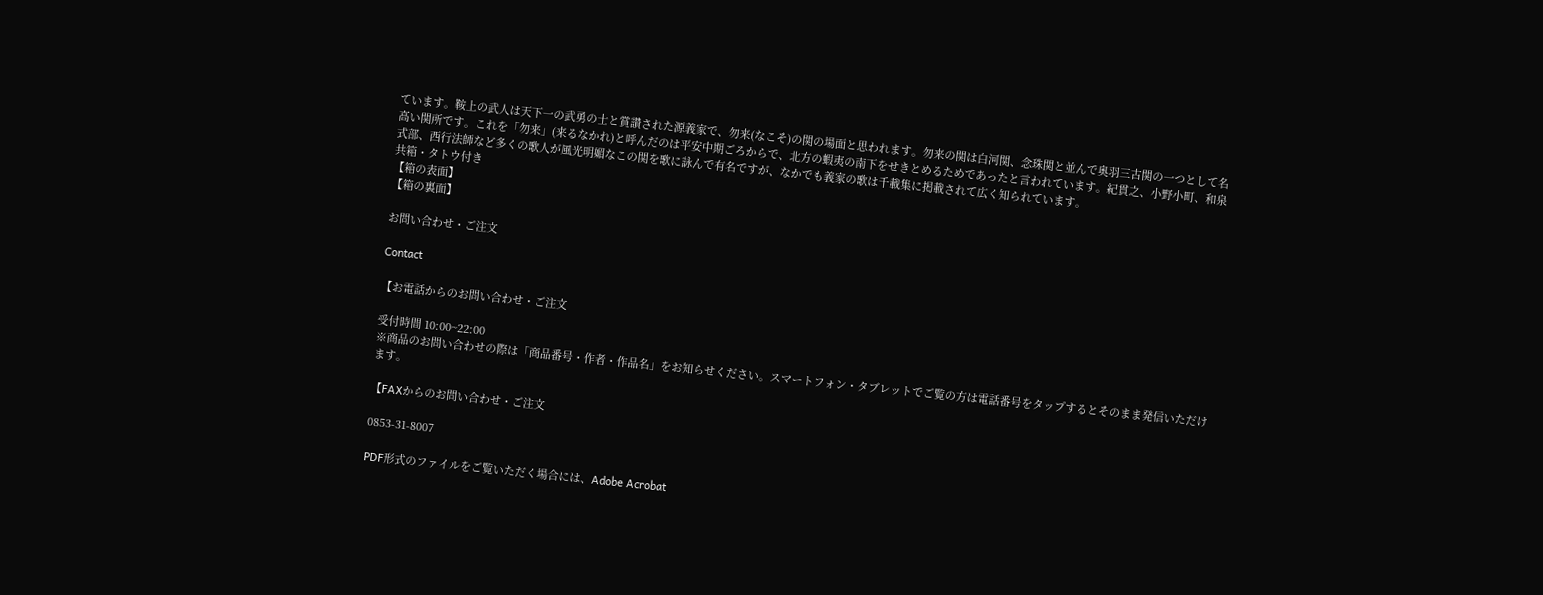ています。鞍上の武人は天下一の武勇の士と賞讃された源義家で、勿来(なこそ)の関の場面と思われます。勿来の関は白河関、念珠関と並んで奥羽三古関の一つとして名高い関所です。これを「勿来」(来るなかれ)と呼んだのは平安中期ごろからで、北方の蝦夷の南下をせきとめるためであったと言われています。紀貫之、小野小町、和泉式部、西行法師など多くの歌人が風光明媚なこの関を歌に詠んで有名ですが、なかでも義家の歌は千載集に掲載されて広く知られています。
共箱・タトウ付き
【箱の表面】
【箱の裏面】

お問い合わせ・ご注文

Contact

【お電話からのお問い合わせ・ご注文

受付時間 10:00~22:00
※商品のお問い合わせの際は「商品番号・作者・作品名」をお知らせください。スマートフォン・タブレットでご覧の方は電話番号をタップするとそのまま発信いただけます。

【FAXからのお問い合わせ・ご注文

0853-31-8007

PDF形式のファイルをご覧いただく場合には、Adobe Acrobat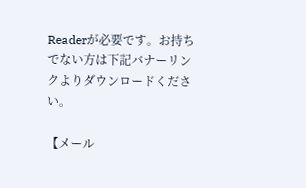Readerが必要です。お持ちでない方は下記バナーリンクよりダウンロードください。

【メール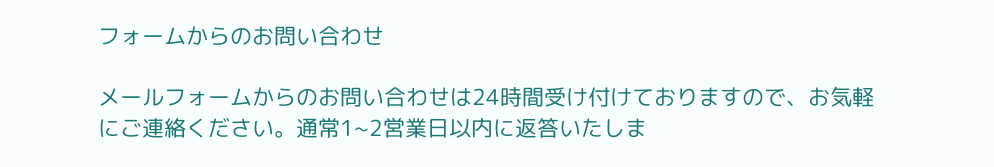フォームからのお問い合わせ

メールフォームからのお問い合わせは24時間受け付けておりますので、お気軽にご連絡ください。通常1~2営業日以内に返答いたしま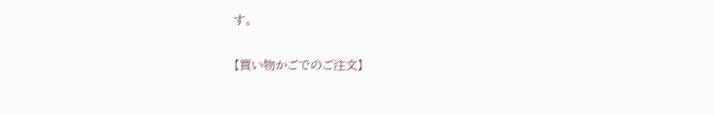す。

【買い物かごでのご注文】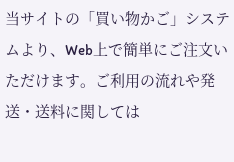当サイトの「買い物かご」システムより、Web上で簡単にご注文いただけます。ご利用の流れや発送・送料に関しては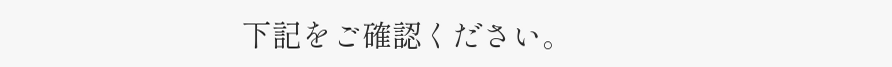下記をご確認ください。